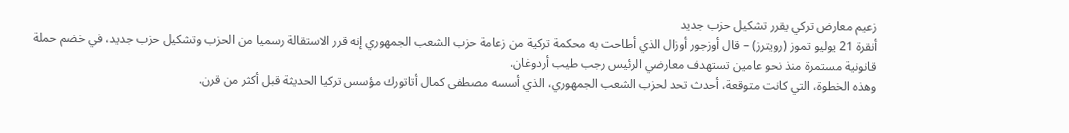زعيم معارض تركي يقرر تشكيل حزب جديد
أنقرة 21 يوليو تموز (رويترز) – قال أوزجور أوزال الذي أطاحت به محكمة تركية من زعامة حزب الشعب الجمهوري إنه قرر الاستقالة رسميا من الحزب وتشكيل حزب جديد، في خضم حملة قانونية مستمرة منذ نحو عامين تستهدف معارضي الرئيس رجب طيب أردوغان.
وهذه الخطوة، التي كانت متوقعة، أحدث تحد لحزب الشعب الجمهوري، الذي أسسه مصطفى كمال أتاتورك مؤسس تركيا الحديثة قبل أكثر من قرن.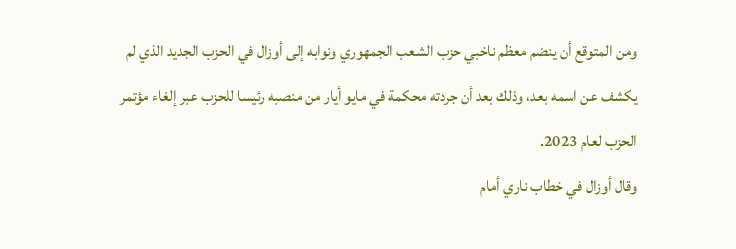ومن المتوقع أن ينضم معظم ناخبي حزب الشعب الجمهوري ونوابه إلى أوزال في الحزب الجديد الذي لم يكشف عن اسمه بعد، وذلك بعد أن جردته محكمة في مايو أيار من منصبه رئيسا للحزب عبر إلغاء مؤتمر الحزب لعام 2023.
وقال أوزال في خطاب ناري أمام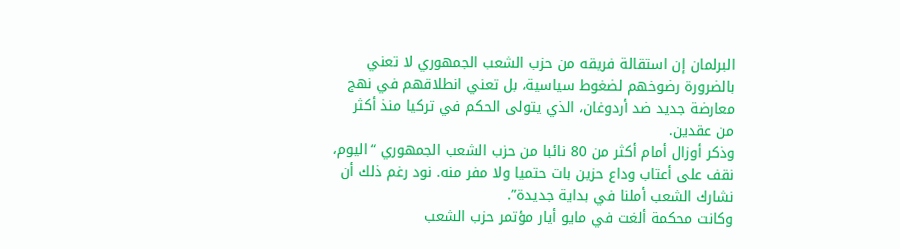البرلمان إن استقالة فريقه من حزب الشعب الجمهوري لا تعني بالضرورة رضوخهم لضغوط سياسية، بل تعني انطلاقهم في نهج معارضة جديد ضد أردوغان، الذي يتولى الحكم في تركيا منذ أكثر من عقدين.
وذكر أوزال أمام أكثر من 80 نائبا من حزب الشعب الجمهوري “اليوم، نقف على أعتاب وداع حزين بات حتميا ولا مفر منه. نود رغم ذلك أن نشارك الشعب أملنا في بداية جديدة”.
وكانت محكمة ألغت في مايو أيار مؤتمر حزب الشعب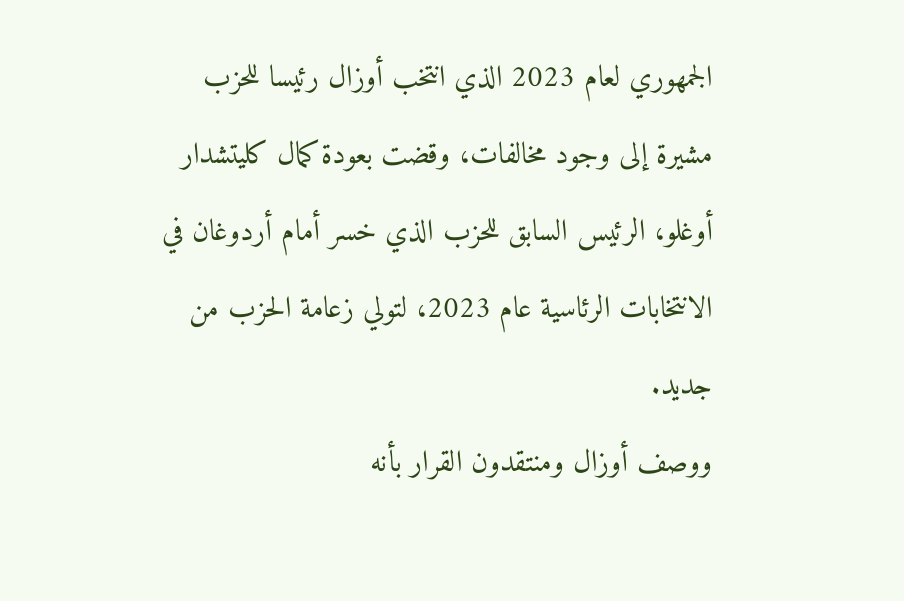الجمهوري لعام 2023 الذي انتخب أوزال رئيسا للحزب مشيرة إلى وجود مخالفات، وقضت بعودة كمال كليتشدار أوغلو، الرئيس السابق للحزب الذي خسر أمام أردوغان في الانتخابات الرئاسية عام 2023، لتولي زعامة الحزب من جديد.
ووصف أوزال ومنتقدون القرار بأنه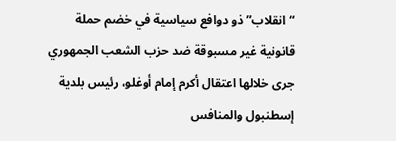“انقلاب” ذو دوافع سياسية في خضم حملة قانونية غير مسبوقة ضد حزب الشعب الجمهوري جرى خلالها اعتقال أكرم إمام أوغلو، رئيس بلدية إسطنبول والمنافس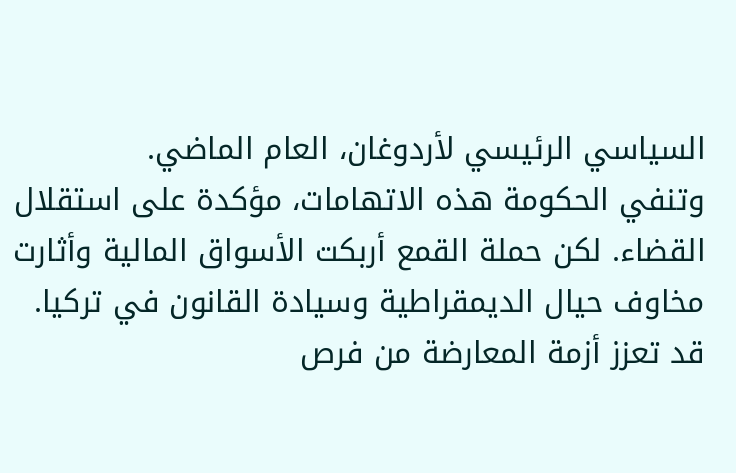السياسي الرئيسي لأردوغان، العام الماضي.
وتنفي الحكومة هذه الاتهامات، مؤكدة على استقلال القضاء. لكن حملة القمع أربكت الأسواق المالية وأثارت مخاوف حيال الديمقراطية وسيادة القانون في تركيا.
قد تعزز أزمة المعارضة من فرص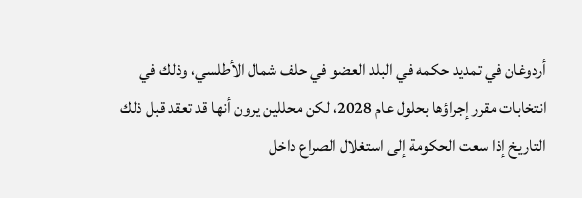أردوغان في تمديد حكمه في البلد العضو في حلف شمال الأطلسي، وذلك في انتخابات مقرر إجراؤها بحلول عام 2028، لكن محللين يرون أنها قد تعقد قبل ذلك التاريخ إذا سعت الحكومة إلى استغلال الصراع داخل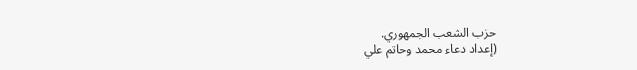حزب الشعب الجمهوري.
(إعداد دعاء محمد وحاتم علي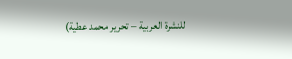للنشرة العربية – تحرير محمد عطية)